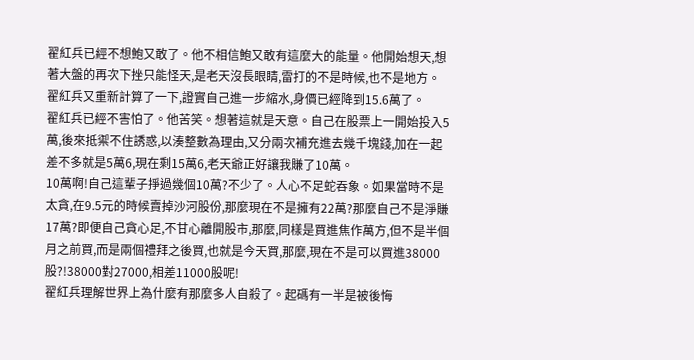翟紅兵已經不想鮑又敢了。他不相信鮑又敢有這麼大的能量。他開始想天,想著大盤的再次下挫只能怪天,是老天沒長眼睛,雷打的不是時候,也不是地方。
翟紅兵又重新計算了一下,證實自己進一步縮水,身價已經降到15.6萬了。
翟紅兵已經不害怕了。他苦笑。想著這就是天意。自己在股票上一開始投入5萬,後來抵禦不住誘惑,以湊整數為理由,又分兩次補充進去幾千塊錢,加在一起差不多就是5萬6,現在剩15萬6,老天爺正好讓我賺了10萬。
10萬啊!自己這輩子掙過幾個10萬?不少了。人心不足蛇吞象。如果當時不是太貪,在9.5元的時候賣掉沙河股份,那麼現在不是擁有22萬?那麼自己不是淨賺17萬?即便自己貪心足,不甘心離開股市,那麼,同樣是買進焦作萬方,但不是半個月之前買,而是兩個禮拜之後買,也就是今天買,那麼,現在不是可以買進38000股?!38000對27000,相差11000股呢!
翟紅兵理解世界上為什麼有那麼多人自殺了。起碼有一半是被後悔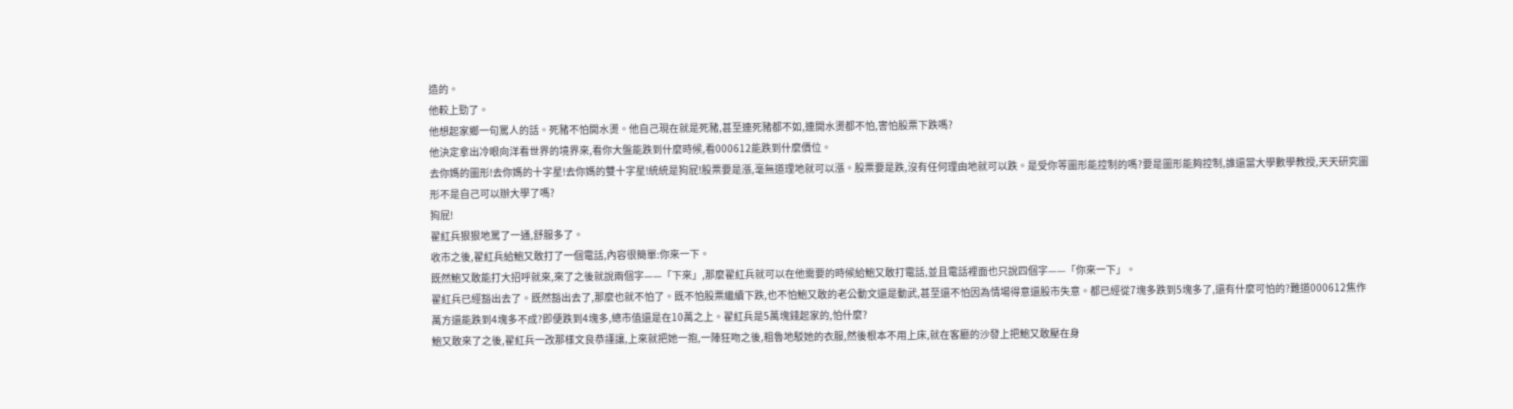造的。
他較上勁了。
他想起家鄉一句罵人的話。死豬不怕開水燙。他自己現在就是死豬,甚至連死豬都不如,連開水燙都不怕,害怕股票下跌嗎?
他決定拿出冷眼向洋看世界的境界來,看你大盤能跌到什麼時候,看000612能跌到什麼價位。
去你媽的圖形!去你媽的十字星!去你媽的雙十字星!統統是狗屁!股票要是漲,毫無道理地就可以漲。股票要是跌,沒有任何理由地就可以跌。是受你等圖形能控制的嗎?要是圖形能夠控制,誰還當大學數學教授,天天研究圖形不是自己可以辦大學了嗎?
狗屁!
翟紅兵狠狠地罵了一通,舒服多了。
收市之後,翟紅兵給鮑又敢打了一個電話,內容很簡單:你來一下。
既然鮑又敢能打大招呼就來,來了之後就說兩個字——「下來」,那麼翟紅兵就可以在他需要的時候給鮑又敢打電話,並且電話裡面也只說四個字——「你來一下」。
翟紅兵已經豁出去了。既然豁出去了,那麼也就不怕了。既不怕股票繼續下跌,也不怕鮑又敢的老公動文還是動武,甚至還不怕因為情場得意還股市失意。都已經從7塊多跌到5塊多了,還有什麼可怕的?難道000612焦作萬方還能跌到4塊多不成?即便跌到4塊多,總市值還是在10萬之上。翟紅兵是5萬塊錢起家的,怕什麼?
鮑又敢來了之後,翟紅兵一改那樣文良恭謹讓,上來就把她一抱,一陣狂吻之後,粗魯地駁她的衣服,然後根本不用上床,就在客廳的沙發上把鮑又敢壓在身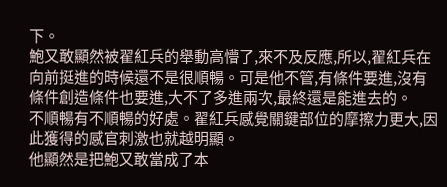下。
鮑又敢顯然被翟紅兵的舉動高懵了,來不及反應,所以,翟紅兵在向前挺進的時候還不是很順暢。可是他不管,有條件要進,沒有條件創造條件也要進,大不了多進兩次,最終還是能進去的。
不順暢有不順暢的好處。翟紅兵感覺關鍵部位的摩擦力更大,因此獲得的感官刺激也就越明顯。
他顯然是把鮑又敢當成了本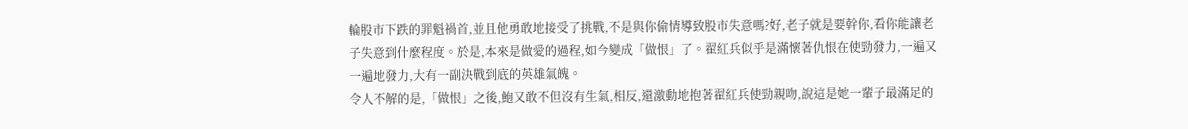輪股市下跌的罪魁禍首,並且他勇敢地接受了挑戰,不是與你偷情導致股市失意嗎?好,老子就是要幹你,看你能讓老子失意到什麼程度。於是,本來是做愛的過程,如今變成「做恨」了。翟紅兵似乎是滿懷著仇恨在使勁發力,一遍又一遍地發力,大有一副決戰到底的英雄氣魄。
令人不解的是,「做恨」之後,鮑又敢不但沒有生氣,相反,還激動地抱著翟紅兵使勁親吻,說這是她一輩子最滿足的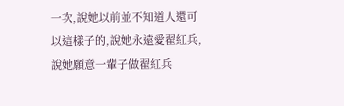一次,說她以前並不知道人還可以這樣子的,說她永遠愛翟紅兵,說她願意一輩子做翟紅兵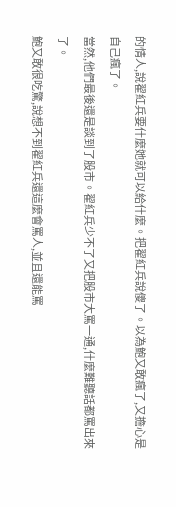的情人,說翟紅兵要什麼她就可以給什麼。把翟紅兵說傻了。以為鮑又敢瘋了,又擔心是自己瘋了。
當然,他們最後還是談到了股市。翟紅兵少不了又把股市大罵一通,什麼難聽話都罵出來了。
鮑又敢很吃驚,說想不到翟紅兵還這麼會罵人,並且還能罵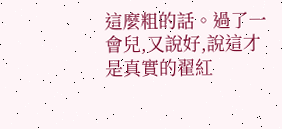這麼粗的話。過了一會兒,又說好,說這才是真實的翟紅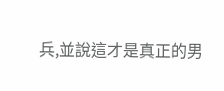兵,並說這才是真正的男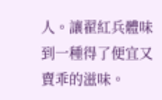人。讓翟紅兵體味到一種得了便宜又賣乖的滋味。